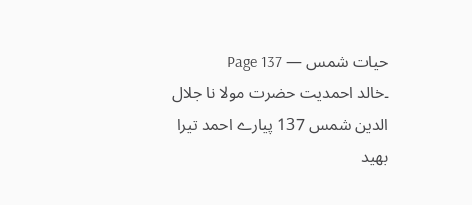حیات شمس — Page 137
۔خالد احمدیت حضرت مولا نا جلال الدین شمس 137 پیارے احمد تیرا بھید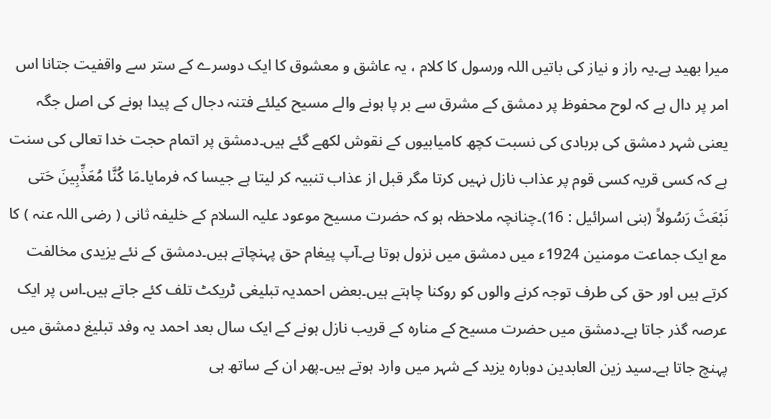میرا بھید ہے۔یہ راز و نیاز کی باتیں اللہ ورسول کا کلام ، یہ عاشق و معشوق کا ایک دوسرے کے ستر سے واقفیت جتانا اس امر پر دال ہے کہ لوح محفوظ پر دمشق کے مشرق سے بر پا ہونے والے مسیح کیلئے فتنہ دجال کے پیدا ہونے کی اصل جگہ یعنی شہر دمشق کی بربادی کی نسبت کچھ کامیابیوں کے نقوش لکھے گئے ہیں۔دمشق پر اتمام حجت خدا تعالی کی سنت ہے کہ کسی قریہ کسی قوم پر عذاب نازل نہیں کرتا مگر قبل از عذاب تنبیہ کر لیتا ہے جیسا کہ فرمایا۔مَا كُنَّا مُعَذِّبِينَ حَتى نَبْعَثَ رَسُولاً (بنی اسرائیل : 16)۔چنانچہ ملاحظہ ہو کہ حضرت مسیح موعود علیہ السلام کے خلیفہ ثانی ( رضی اللہ عنہ ) کا مع ایک جماعت مومنین 1924ء میں دمشق میں نزول ہوتا ہے۔آپ پیغام حق پہنچاتے ہیں۔دمشق کے نئے یزیدی مخالفت کرتے ہیں اور حق کی طرف توجہ کرنے والوں کو روکنا چاہتے ہیں۔بعض احمدیہ تبلیغی ٹریکٹ تلف کئے جاتے ہیں۔اس پر ایک عرصہ گذر جاتا ہے۔دمشق میں حضرت مسیح کے منارہ کے قریب نازل ہونے کے ایک سال بعد احمد یہ وفد تبلیغ دمشق میں پہنچ جاتا ہے۔سید زین العابدین دوبارہ یزید کے شہر میں وارد ہوتے ہیں۔پھر ان کے ساتھ ہی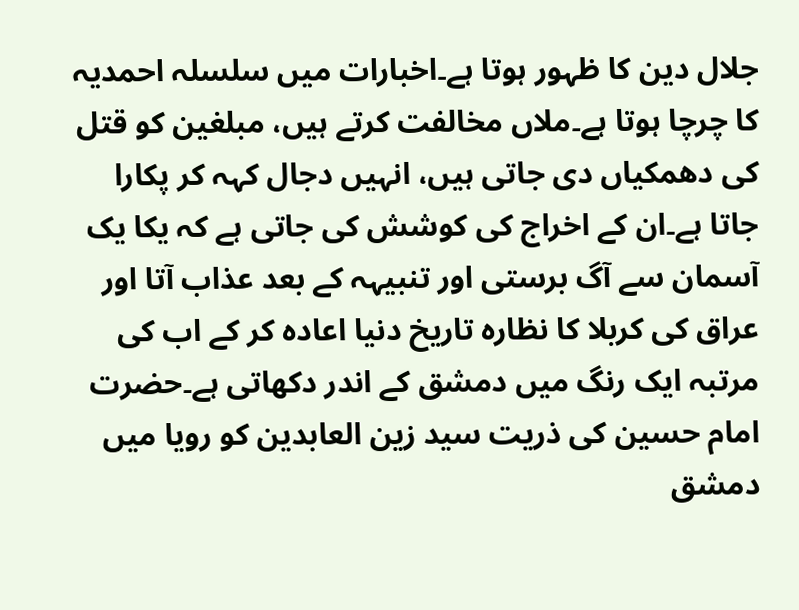جلال دین کا ظہور ہوتا ہے۔اخبارات میں سلسلہ احمدیہ کا چرچا ہوتا ہے۔ملاں مخالفت کرتے ہیں، مبلغین کو قتل کی دھمکیاں دی جاتی ہیں، انہیں دجال کہہ کر پکارا جاتا ہے۔ان کے اخراج کی کوشش کی جاتی ہے کہ یکا یک آسمان سے آگ برستی اور تنبیہہ کے بعد عذاب آتا اور عراق کی کربلا کا نظارہ تاریخ دنیا اعادہ کر کے اب کی مرتبہ ایک رنگ میں دمشق کے اندر دکھاتی ہے۔حضرت امام حسین کی ذریت سید زین العابدین کو رویا میں دمشق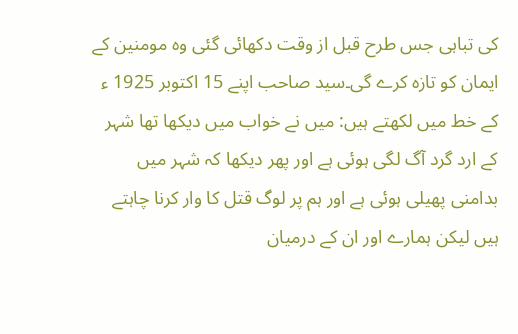کی تباہی جس طرح قبل از وقت دکھائی گئی وہ مومنین کے ایمان کو تازہ کرے گی۔سید صاحب اپنے 15 اکتوبر 1925 ء کے خط میں لکھتے ہیں: میں نے خواب میں دیکھا تھا شہر کے ارد گرد آگ لگی ہوئی ہے اور پھر دیکھا کہ شہر میں بدامنی پھیلی ہوئی ہے اور ہم پر لوگ قتل کا وار کرنا چاہتے ہیں لیکن ہمارے اور ان کے درمیان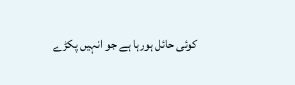کوئی حائل ہورہا ہے جو انہیں پکڑے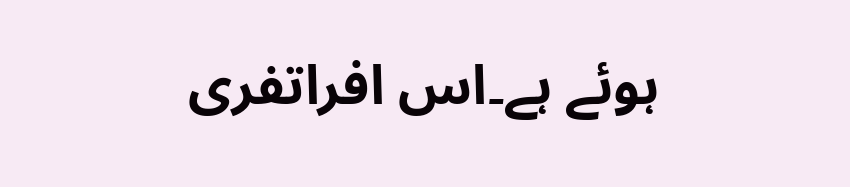ہوئے ہے۔اس افراتفری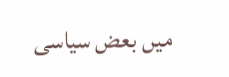میں بعض سیاسی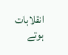انقلابات ہوتے